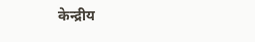केन्द्रीय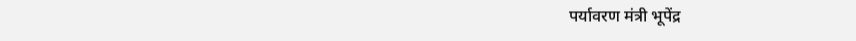पर्यावरण मंत्री भूपेंद्र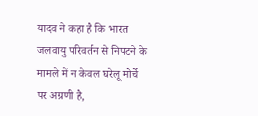यादव ने कहा है कि भारत जलवायु परिवर्तन से निपटने के मामले में न केवल घरेलू मोर्चे पर अग्रणी है,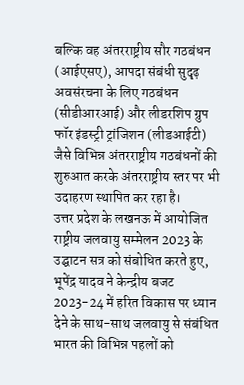बल्कि वह अंतरराष्ट्रीय सौर गठबंधन (आईएसए), आपदा संबंधी सुदृढ़ अवसंरचना के लिए गठबंधन (सीडीआरआई) और लीडरशिप ग्रुप फॉर इंडस्ट्री ट्रांजिशन (लीडआईटी) जैसे विभिन्न अंतरराष्ट्रीय गठबंधनों की शुरुआत करके अंतरराष्ट्रीय स्तर पर भी उदाहरण स्थापित कर रहा है।
उत्तर प्रदेश के लखनऊ में आयोजित राष्ट्रीय जलवायु सम्मेलन 2023 के उद्घाटन सत्र को संबोधित करते हुए, भूपेंद्र यादव ने केन्द्रीय बजट 2023-24 में हरित विकास पर ध्यान देने के साथ-साथ जलवायु से संबंधित भारत की विभिन्न पहलों को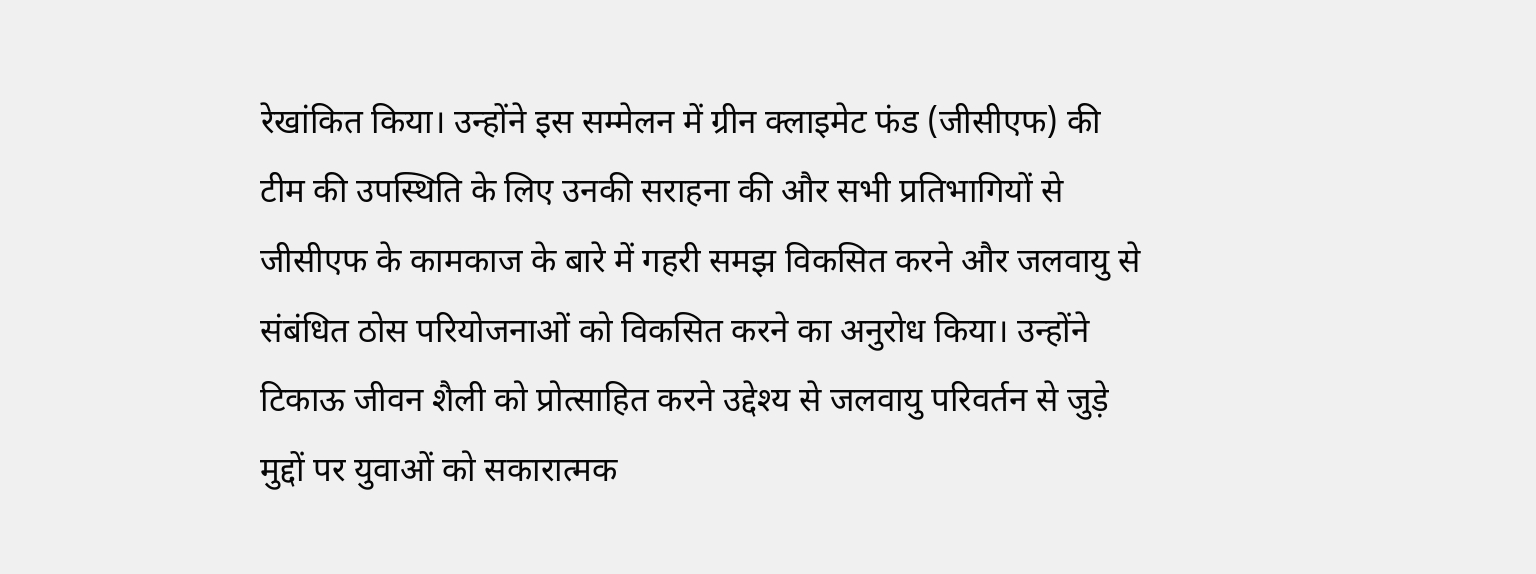रेखांकित किया। उन्होंने इस सम्मेलन में ग्रीन क्लाइमेट फंड (जीसीएफ) की टीम की उपस्थिति के लिए उनकी सराहना की और सभी प्रतिभागियों से जीसीएफ के कामकाज के बारे में गहरी समझ विकसित करने और जलवायु से संबंधित ठोस परियोजनाओं को विकसित करने का अनुरोध किया। उन्होंने टिकाऊ जीवन शैली को प्रोत्साहित करने उद्देश्य से जलवायु परिवर्तन से जुड़े मुद्दों पर युवाओं को सकारात्मक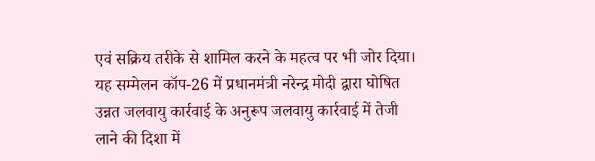एवं सक्रिय तरीके से शामिल करने के महत्व पर भी जोर दिया।
यह सम्मेलन कॉप-26 में प्रधानमंत्री नरेन्द्र मोदी द्वारा घोषित उन्नत जलवायु कार्रवाई के अनुरूप जलवायु कार्रवाई में तेजी लाने की दिशा में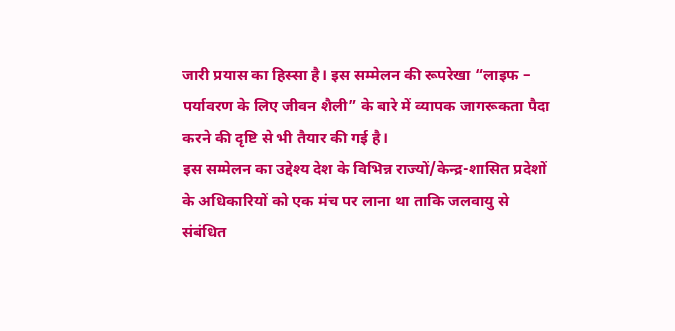जारी प्रयास का हिस्सा है। इस सम्मेलन की रूपरेखा “लाइफ – पर्यावरण के लिए जीवन शैली” के बारे में व्यापक जागरूकता पैदा करने की दृष्टि से भी तैयार की गई है।
इस सम्मेलन का उद्देश्य देश के विभिन्न राज्यों/केन्द्र-शासित प्रदेशों के अधिकारियों को एक मंच पर लाना था ताकि जलवायु से संबंधित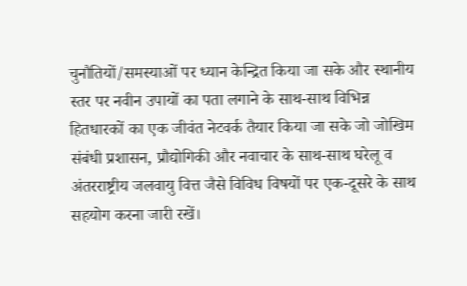चुनौतियों/समस्याओं पर ध्यान केन्द्रित किया जा सके और स्थानीय स्तर पर नवीन उपायों का पता लगाने के साथ-साथ विभिन्न हितधारकों का एक जीवंत नेटवर्क तैयार किया जा सके जो जोखिम संबंधी प्रशासन, प्रौद्योगिकी और नवाचार के साथ-साथ घरेलू व अंतरराष्ट्रीय जलवायु वित्त जैसे विविध विषयों पर एक-दूसरे के साथ सहयोग करना जारी रखें।